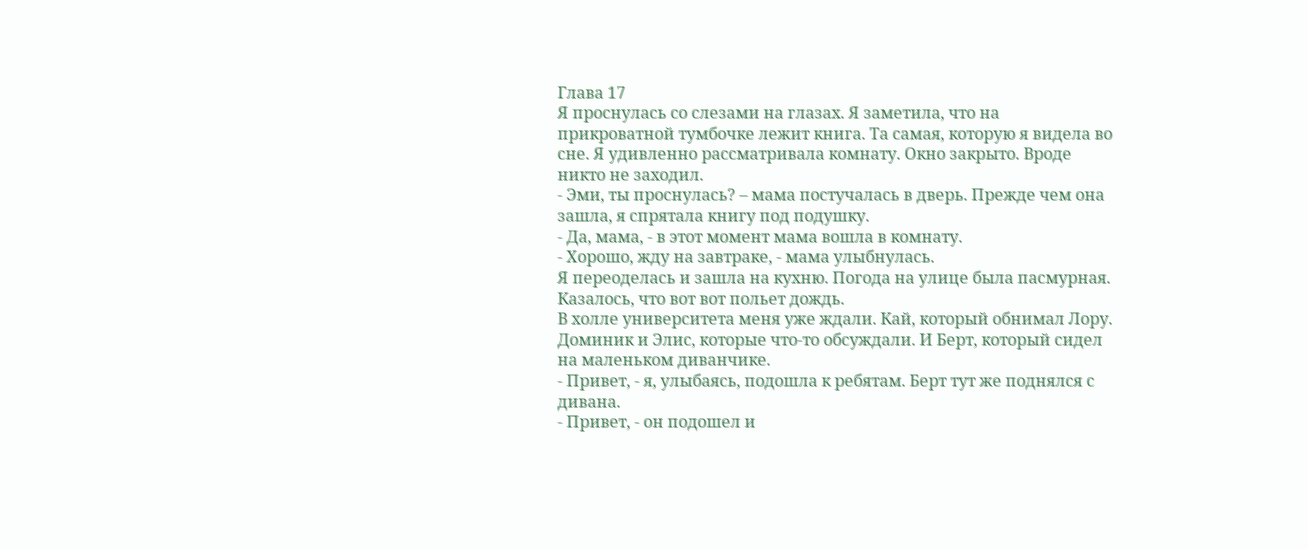Глава 17
Я проснулась со слезами на глазах. Я заметила, что на прикроватной тумбочке лежит книга. Та самая, которую я видела во сне. Я удивленно рассматривала комнату. Окно закрыто. Вроде никто не заходил.
- Эми, ты проснулась? – мама постучалась в дверь. Прежде чем она зашла, я спрятала книгу под подушку.
- Да, мама, - в этот момент мама вошла в комнату.
- Хорошо, жду на завтраке, - мама улыбнулась.
Я переоделась и зашла на кухню. Погода на улице была пасмурная. Казалось, что вот вот польет дождь.
В холле университета меня уже ждали. Кай, который обнимал Лору. Доминик и Элис, которые что-то обсуждали. И Берт, который сидел на маленьком диванчике.
- Привет, - я, улыбаясь, подошла к ребятам. Берт тут же поднялся с дивана.
- Привет, - он подошел и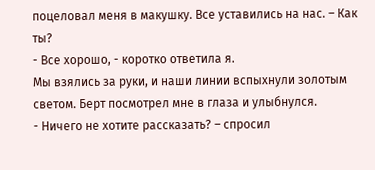поцеловал меня в макушку. Все уставились на нас. – Как ты?
- Все хорошо, - коротко ответила я.
Мы взялись за руки, и наши линии вспыхнули золотым светом. Берт посмотрел мне в глаза и улыбнулся.
- Ничего не хотите рассказать? – спросил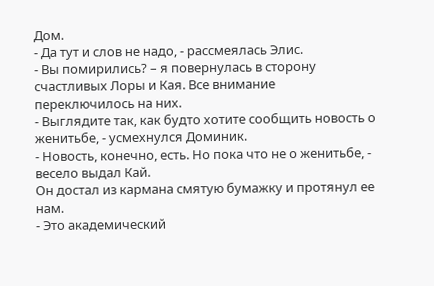Дом.
- Да тут и слов не надо, - рассмеялась Элис.
- Вы помирились? – я повернулась в сторону счастливых Лоры и Кая. Все внимание переключилось на них.
- Выглядите так, как будто хотите сообщить новость о женитьбе, - усмехнулся Доминик.
- Новость, конечно, есть. Но пока что не о женитьбе, - весело выдал Кай.
Он достал из кармана смятую бумажку и протянул ее нам.
- Это академический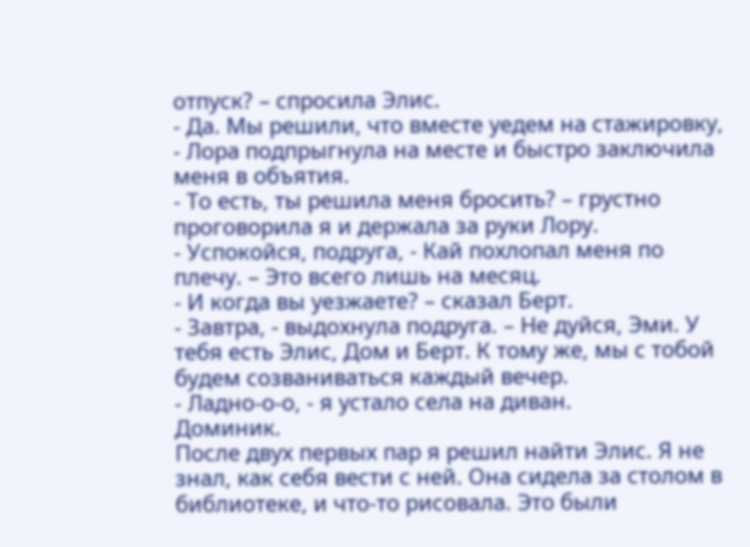отпуск? – спросила Элис.
- Да. Мы решили, что вместе уедем на стажировку, - Лора подпрыгнула на месте и быстро заключила меня в объятия.
- То есть, ты решила меня бросить? – грустно проговорила я и держала за руки Лору.
- Успокойся, подруга, - Кай похлопал меня по плечу. – Это всего лишь на месяц.
- И когда вы уезжаете? – сказал Берт.
- Завтра, - выдохнула подруга. – Не дуйся, Эми. У тебя есть Элис, Дом и Берт. К тому же, мы с тобой будем созваниваться каждый вечер.
- Ладно-о-о, - я устало села на диван.
Доминик.
После двух первых пар я решил найти Элис. Я не знал, как себя вести с ней. Она сидела за столом в библиотеке, и что-то рисовала. Это были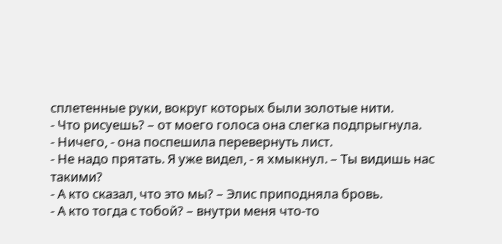сплетенные руки, вокруг которых были золотые нити.
- Что рисуешь? – от моего голоса она слегка подпрыгнула.
- Ничего, - она поспешила перевернуть лист.
- Не надо прятать. Я уже видел, - я хмыкнул. – Ты видишь нас такими?
- А кто сказал, что это мы? – Элис приподняла бровь.
- А кто тогда с тобой? – внутри меня что-то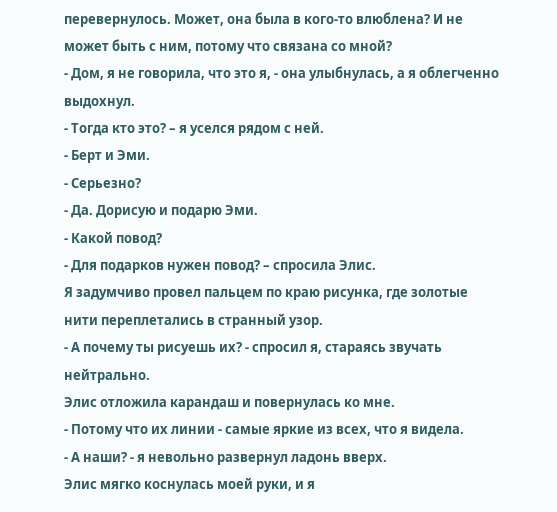перевернулось. Может, она была в кого-то влюблена? И не может быть с ним, потому что связана со мной?
- Дом, я не говорила, что это я, - она улыбнулась, а я облегченно выдохнул.
- Тогда кто это? – я уселся рядом с ней.
- Берт и Эми.
- Серьезно?
- Да. Дорисую и подарю Эми.
- Какой повод?
- Для подарков нужен повод? – спросила Элис.
Я задумчиво провел пальцем по краю рисунка, где золотые нити переплетались в странный узор.
- А почему ты рисуешь их? - спросил я, стараясь звучать нейтрально.
Элис отложила карандаш и повернулась ко мне.
- Потому что их линии - самые яркие из всех, что я видела.
- А наши? - я невольно развернул ладонь вверх.
Элис мягко коснулась моей руки, и я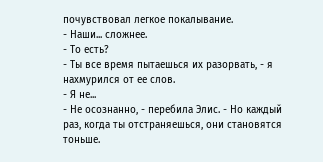почувствовал легкое покалывание.
- Наши... сложнее.
- То есть?
- Ты все время пытаешься их разорвать, - я нахмурился от ее слов.
- Я не...
- Не осознанно, - перебила Элис. - Но каждый раз, когда ты отстраняешься, они становятся тоньше.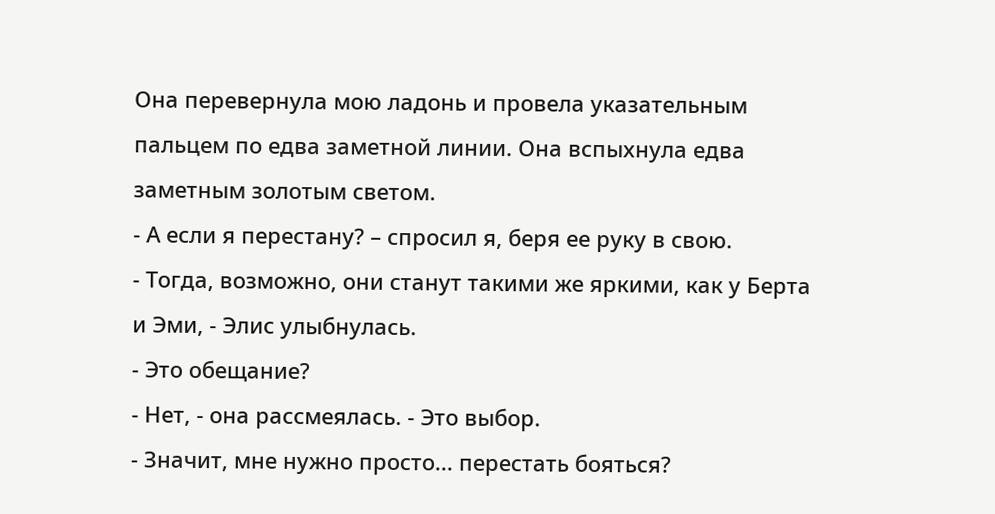Она перевернула мою ладонь и провела указательным пальцем по едва заметной линии. Она вспыхнула едва заметным золотым светом.
- А если я перестану? – спросил я, беря ее руку в свою.
- Тогда, возможно, они станут такими же яркими, как у Берта и Эми, - Элис улыбнулась.
- Это обещание?
- Нет, - она рассмеялась. - Это выбор.
- Значит, мне нужно просто... перестать бояться?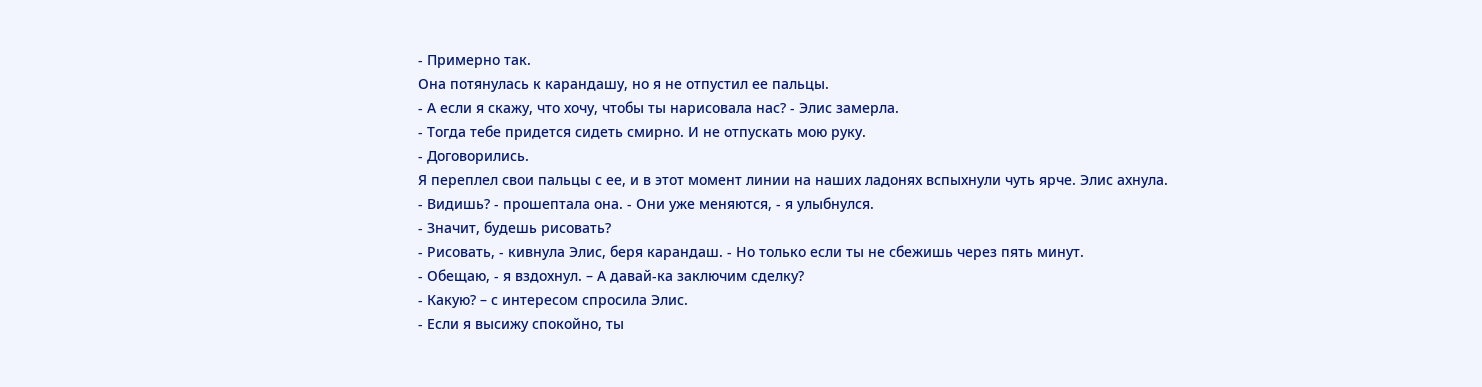- Примерно так.
Она потянулась к карандашу, но я не отпустил ее пальцы.
- А если я скажу, что хочу, чтобы ты нарисовала нас? - Элис замерла.
- Тогда тебе придется сидеть смирно. И не отпускать мою руку.
- Договорились.
Я переплел свои пальцы с ее, и в этот момент линии на наших ладонях вспыхнули чуть ярче. Элис ахнула.
- Видишь? - прошептала она. - Они уже меняются, - я улыбнулся.
- Значит, будешь рисовать?
- Рисовать, - кивнула Элис, беря карандаш. - Но только если ты не сбежишь через пять минут.
- Обещаю, - я вздохнул. – А давай-ка заключим сделку?
- Какую? – с интересом спросила Элис.
- Если я высижу спокойно, ты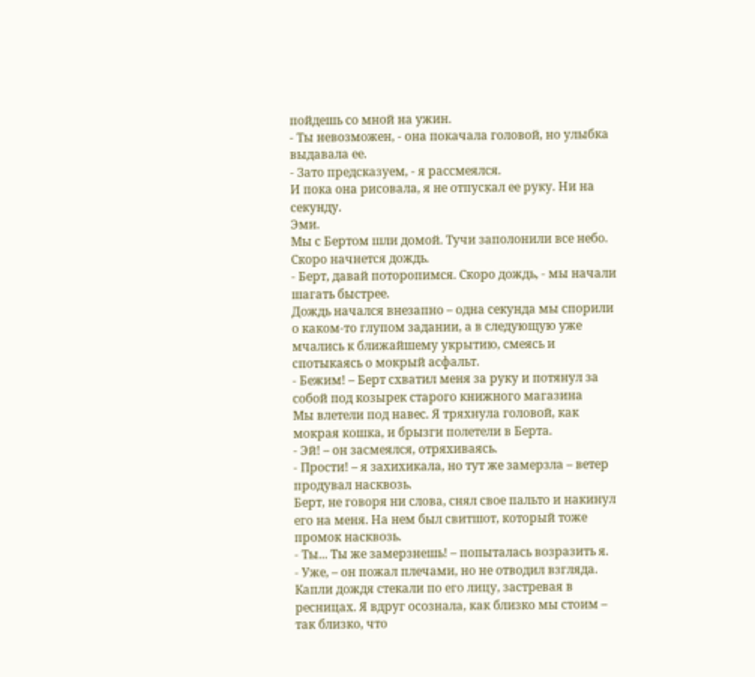пойдешь со мной на ужин.
- Ты невозможен, - она покачала головой, но улыбка выдавала ее.
- Зато предсказуем, - я рассмеялся.
И пока она рисовала, я не отпускал ее руку. Ни на секунду.
Эми.
Мы с Бертом шли домой. Тучи заполонили все небо. Скоро начнется дождь.
- Берт, давай поторопимся. Скоро дождь, - мы начали шагать быстрее.
Дождь начался внезапно – одна секунда мы спорили о каком-то глупом задании, а в следующую уже мчались к ближайшему укрытию, смеясь и спотыкаясь о мокрый асфальт.
- Бежим! – Берт схватил меня за руку и потянул за собой под козырек старого книжного магазина
Мы влетели под навес. Я тряхнула головой, как мокрая кошка, и брызги полетели в Берта.
- Эй! – он засмеялся, отряхиваясь.
- Прости! – я захихикала, но тут же замерзла – ветер продувал насквозь.
Берт, не говоря ни слова, снял свое пальто и накинул его на меня. На нем был свитшот, который тоже промок насквозь.
- Ты... Ты же замерзнешь! – попыталась возразить я.
- Уже, – он пожал плечами, но не отводил взгляда.
Капли дождя стекали по его лицу, застревая в ресницах. Я вдруг осознала, как близко мы стоим – так близко, что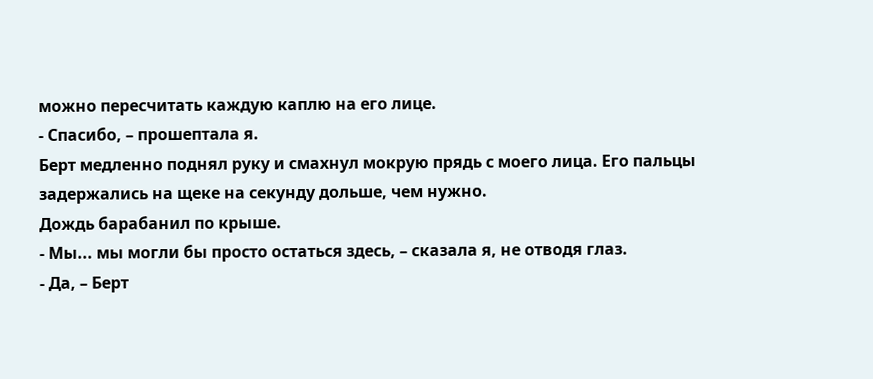можно пересчитать каждую каплю на его лице.
- Спасибо, – прошептала я.
Берт медленно поднял руку и смахнул мокрую прядь с моего лица. Его пальцы задержались на щеке на секунду дольше, чем нужно.
Дождь барабанил по крыше.
- Мы... мы могли бы просто остаться здесь, – сказала я, не отводя глаз.
- Да, – Берт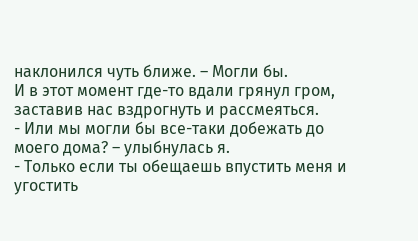наклонился чуть ближе. – Могли бы.
И в этот момент где-то вдали грянул гром, заставив нас вздрогнуть и рассмеяться.
- Или мы могли бы все-таки добежать до моего дома? – улыбнулась я.
- Только если ты обещаешь впустить меня и угостить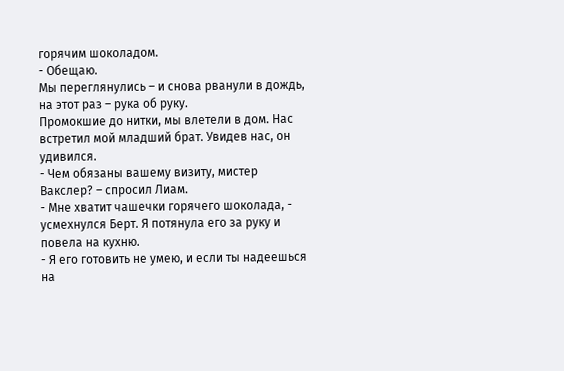горячим шоколадом.
- Обещаю.
Мы переглянулись – и снова рванули в дождь, на этот раз – рука об руку.
Промокшие до нитки, мы влетели в дом. Нас встретил мой младший брат. Увидев нас, он удивился.
- Чем обязаны вашему визиту, мистер Вакслер? – спросил Лиам.
- Мне хватит чашечки горячего шоколада, - усмехнулся Берт. Я потянула его за руку и повела на кухню.
- Я его готовить не умею, и если ты надеешься на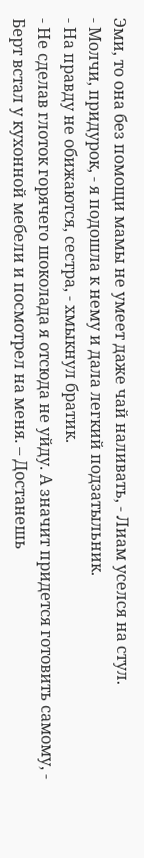Эми, то она без помощи мамы не умеет даже чай наливать, - Лиам уселся на стул.
- Молчи, придурок, - я подошла к нему и дала легкий подзатыльник.
- На правду не обижаются, сестра, - хмыкнул братик.
- Не сделав глоток горячего шоколада я отсюда не уйду. А значит придется готовить самому, - Берт встал у кухонной мебели и посмотрел на меня. – Достанешь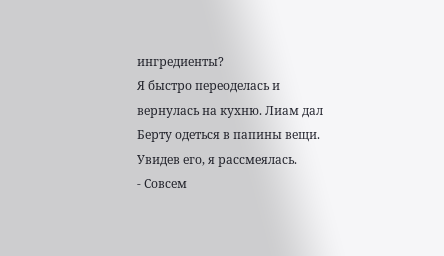ингредиенты?
Я быстро переоделась и вернулась на кухню. Лиам дал Берту одеться в папины вещи. Увидев его, я рассмеялась.
- Совсем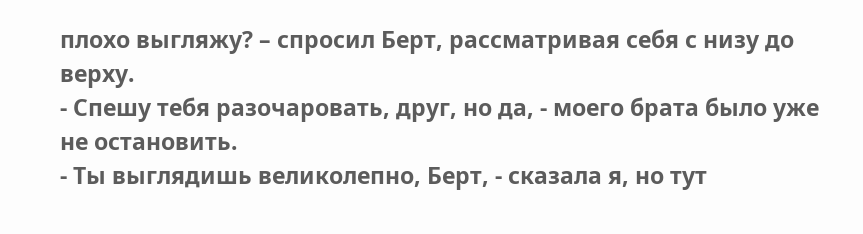плохо выгляжу? – спросил Берт, рассматривая себя с низу до верху.
- Спешу тебя разочаровать, друг, но да, - моего брата было уже не остановить.
- Ты выглядишь великолепно, Берт, - сказала я, но тут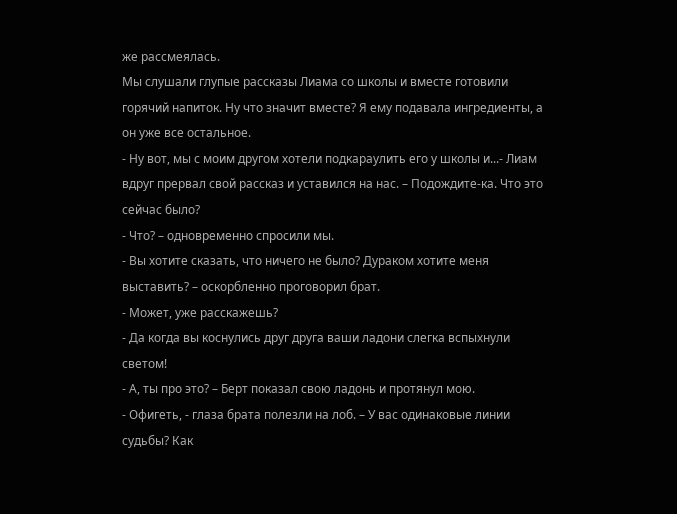же рассмеялась.
Мы слушали глупые рассказы Лиама со школы и вместе готовили горячий напиток. Ну что значит вместе? Я ему подавала ингредиенты, а он уже все остальное.
- Ну вот, мы с моим другом хотели подкараулить его у школы и...- Лиам вдруг прервал свой рассказ и уставился на нас. – Подождите-ка. Что это сейчас было?
- Что? – одновременно спросили мы.
- Вы хотите сказать, что ничего не было? Дураком хотите меня выставить? – оскорбленно проговорил брат.
- Может, уже расскажешь?
- Да когда вы коснулись друг друга ваши ладони слегка вспыхнули светом!
- А, ты про это? – Берт показал свою ладонь и протянул мою.
- Офигеть, - глаза брата полезли на лоб. – У вас одинаковые линии судьбы? Как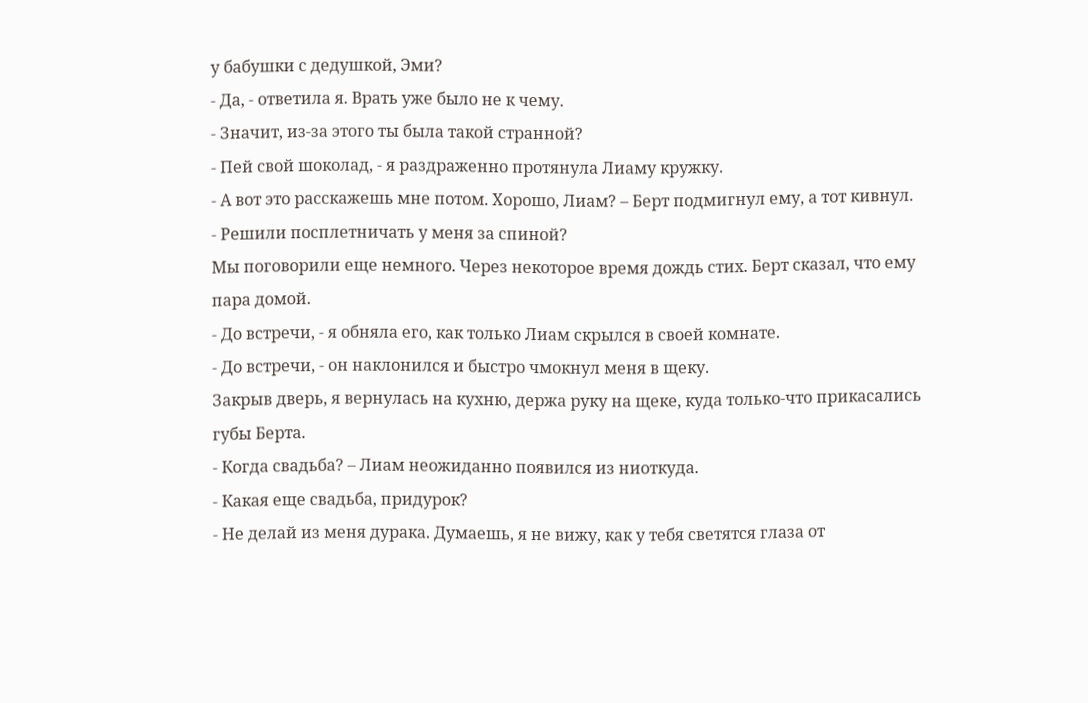у бабушки с дедушкой, Эми?
- Да, - ответила я. Врать уже было не к чему.
- Значит, из-за этого ты была такой странной?
- Пей свой шоколад, - я раздраженно протянула Лиаму кружку.
- А вот это расскажешь мне потом. Хорошо, Лиам? – Берт подмигнул ему, а тот кивнул.
- Решили посплетничать у меня за спиной?
Мы поговорили еще немного. Через некоторое время дождь стих. Берт сказал, что ему пара домой.
- До встречи, - я обняла его, как только Лиам скрылся в своей комнате.
- До встречи, - он наклонился и быстро чмокнул меня в щеку.
Закрыв дверь, я вернулась на кухню, держа руку на щеке, куда только-что прикасались губы Берта.
- Когда свадьба? – Лиам неожиданно появился из ниоткуда.
- Какая еще свадьба, придурок?
- Не делай из меня дурака. Думаешь, я не вижу, как у тебя светятся глаза от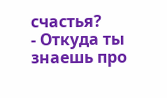счастья?
- Откуда ты знаешь про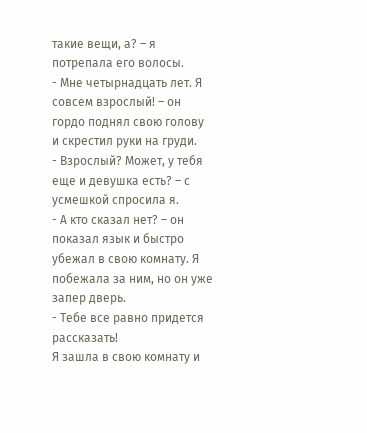такие вещи, а? – я потрепала его волосы.
- Мне четырнадцать лет. Я совсем взрослый! – он гордо поднял свою голову и скрестил руки на груди.
- Взрослый? Может, у тебя еще и девушка есть? – с усмешкой спросила я.
- А кто сказал нет? – он показал язык и быстро убежал в свою комнату. Я побежала за ним, но он уже запер дверь.
- Тебе все равно придется рассказать!
Я зашла в свою комнату и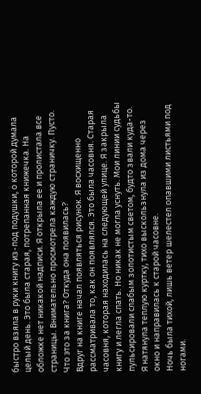быстро взяла в руки книгу из-под подушки, о которой думала целый день. Это была старая, потрепанная книжечка. На обложке нет никакой надписи. Я открыла ее и пролистала все страницы. Внимательно просмотрела каждую страничку. Пусто. Что это за книга? Откуда она появилась?
Вдруг на книге начал появляться рисунок. Я восхищенно рассматривала то, как он появлялся. Это была часовня. Старая часовня, которая находилась на следующей улице. Я закрыла книгу и легла спать. Но никак не могла уснуть. Мои линии судьбы пульсировали слабым золотистым светом, будто звали куда-то.
Я натянула теплую куртку, тихо выскользнула из дома через окно и направилась к старой часовне.
Ночь была тихой, лишь ветер шелестел опавшими листьями под ногами.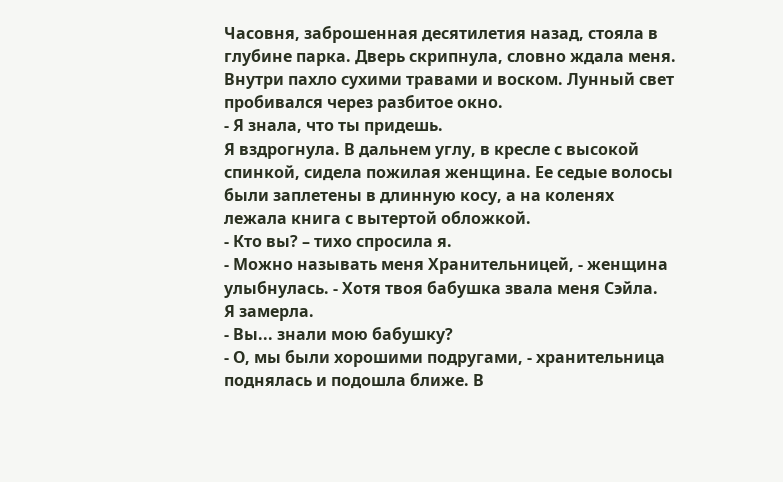Часовня, заброшенная десятилетия назад, стояла в глубине парка. Дверь скрипнула, словно ждала меня.
Внутри пахло сухими травами и воском. Лунный свет пробивался через разбитое окно.
- Я знала, что ты придешь.
Я вздрогнула. В дальнем углу, в кресле с высокой спинкой, сидела пожилая женщина. Ее седые волосы были заплетены в длинную косу, а на коленях лежала книга с вытертой обложкой.
- Кто вы? – тихо спросила я.
- Можно называть меня Хранительницей, - женщина улыбнулась. - Хотя твоя бабушка звала меня Сэйла.
Я замерла.
- Вы... знали мою бабушку?
- О, мы были хорошими подругами, - хранительница поднялась и подошла ближе. В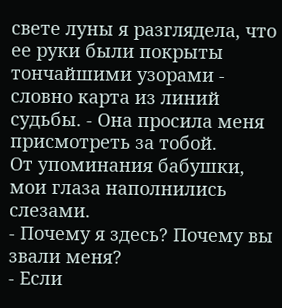свете луны я разглядела, что ее руки были покрыты тончайшими узорами - словно карта из линий судьбы. - Она просила меня присмотреть за тобой.
От упоминания бабушки, мои глаза наполнились слезами.
- Почему я здесь? Почему вы звали меня?
- Если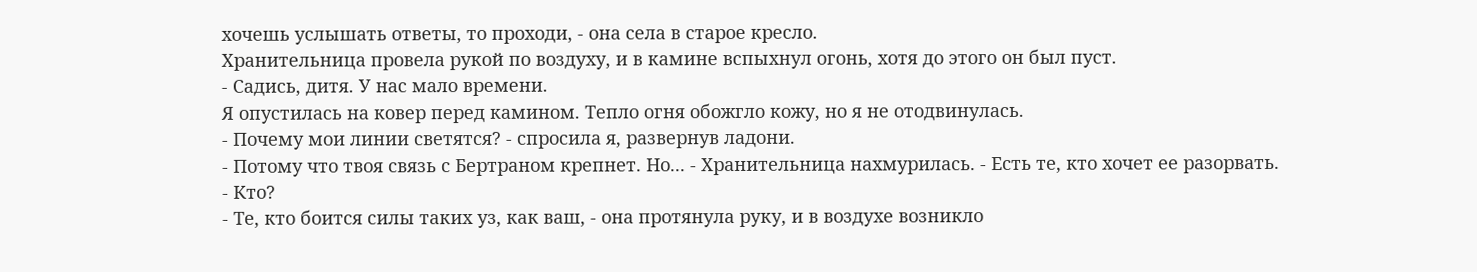хочешь услышать ответы, то проходи, - она села в старое кресло.
Хранительница провела рукой по воздуху, и в камине вспыхнул огонь, хотя до этого он был пуст.
- Садись, дитя. У нас мало времени.
Я опустилась на ковер перед камином. Тепло огня обожгло кожу, но я не отодвинулась.
- Почему мои линии светятся? - спросила я, развернув ладони.
- Потому что твоя связь с Бертраном крепнет. Но... - Хранительница нахмурилась. - Есть те, кто хочет ее разорвать.
- Кто?
- Те, кто боится силы таких уз, как ваш, - она протянула руку, и в воздухе возникло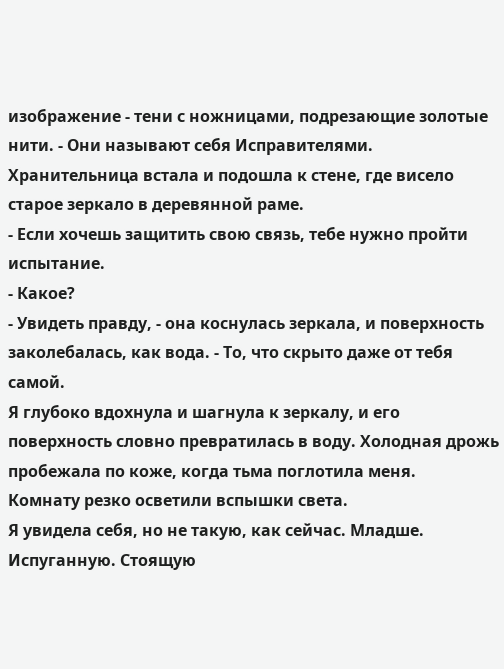изображение - тени с ножницами, подрезающие золотые нити. - Они называют себя Исправителями.
Хранительница встала и подошла к стене, где висело старое зеркало в деревянной раме.
- Если хочешь защитить свою связь, тебе нужно пройти испытание.
- Какое?
- Увидеть правду, - она коснулась зеркала, и поверхность заколебалась, как вода. - То, что скрыто даже от тебя самой.
Я глубоко вдохнула и шагнула к зеркалу, и его поверхность словно превратилась в воду. Холодная дрожь пробежала по коже, когда тьма поглотила меня.
Комнату резко осветили вспышки света.
Я увидела себя, но не такую, как сейчас. Младше. Испуганную. Стоящую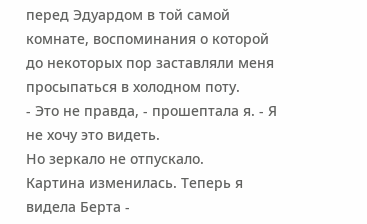перед Эдуардом в той самой комнате, воспоминания о которой до некоторых пор заставляли меня просыпаться в холодном поту.
- Это не правда, - прошептала я. - Я не хочу это видеть.
Но зеркало не отпускало.
Картина изменилась. Теперь я видела Берта -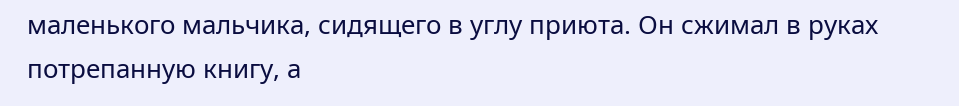маленького мальчика, сидящего в углу приюта. Он сжимал в руках потрепанную книгу, а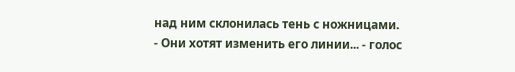над ним склонилась тень с ножницами.
- Они хотят изменить его линии... - голос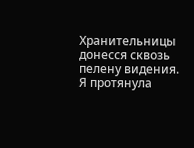Хранительницы донесся сквозь пелену видения.
Я протянула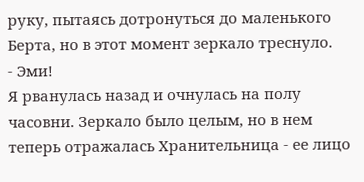руку, пытаясь дотронуться до маленького Берта, но в этот момент зеркало треснуло.
- Эми!
Я рванулась назад и очнулась на полу часовни. Зеркало было целым, но в нем теперь отражалась Хранительница - ее лицо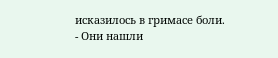исказилось в гримасе боли.
- Они нашли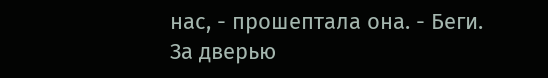нас, - прошептала она. - Беги.
За дверью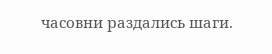часовни раздались шаги.